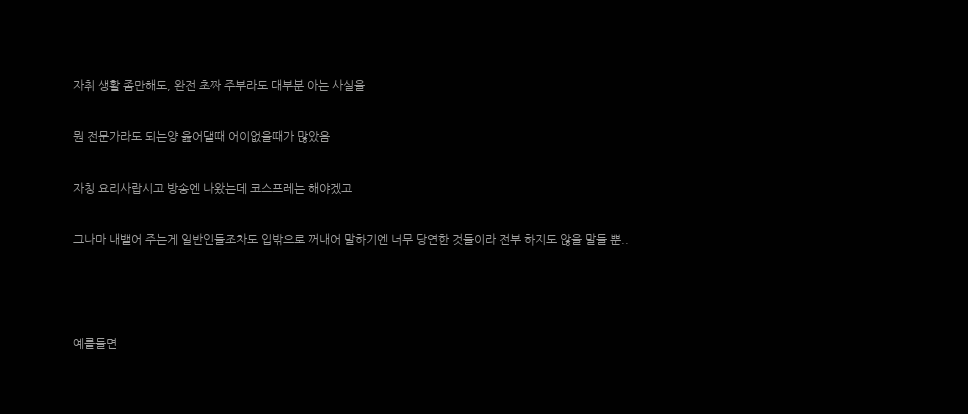자취 생활 좀만해도, 완전 초짜 주부라도 대부분 아는 사실을

뭔 전문가라도 되는양 읊어댈때 어이없을때가 많았음

자칭 요리사랍시고 방송엔 나왔는데 코스프레는 해야겠고

그나마 내뱉어 주는게 일반인들조차도 입밖으로 꺼내어 말하기엔 너무 당연한 것들이라 전부 하지도 않을 말들 뿐..



예를들면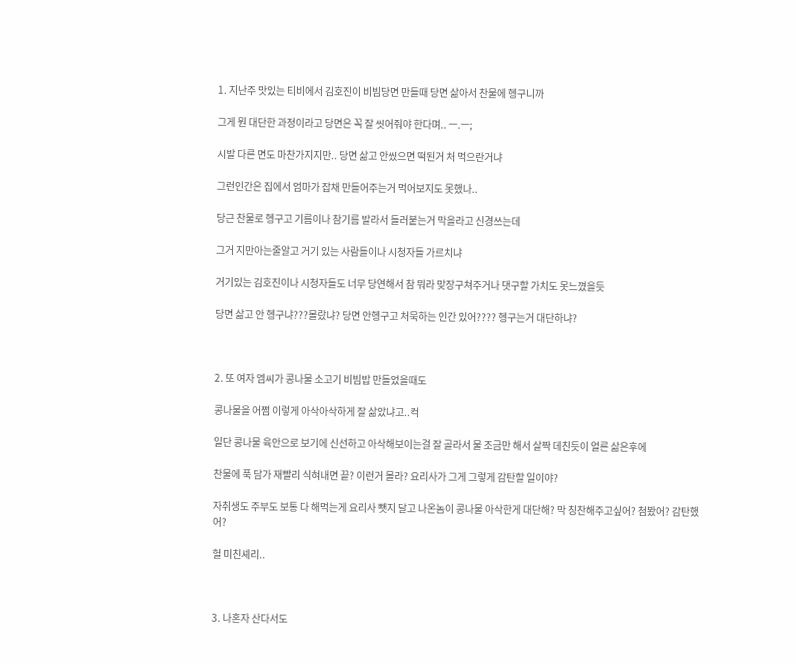1. 지난주 맛있는 티비에서 김호진이 비빔당면 만들때 당면 삶아서 찬물에 헹구니까

그게 뭔 대단한 과정이라고 당면은 꼭 잘 씻어줘야 한다며.. ㅡ.ㅡ;

시발 다른 면도 마찬가지지만.. 당면 삶고 안씼으면 떡된거 처 먹으란거냐

그런인간은 집에서 엄마가 잡채 만들어주는거 먹어보지도 못했나..

당근 찬물로 헹구고 기름이나 참기름 발라서 들러붙는거 막을라고 신경쓰는데

그거 지만아는줄알고 거기 있는 사람들이나 시청자들 가르치냐

거기있는 김호진이나 시청자들도 너무 당연해서 참 뭐라 맞장구쳐주거나 댓구할 가치도 못느꼈을듯

당면 삶고 안 헹구냐???몰랐냐? 당면 안헹구고 처묵하는 인간 있어???? 헹구는거 대단하냐?



2. 또 여자 엠씨가 콩나물 소고기 비빔밥 만들었을때도

콩나물을 어쩜 이렇게 아삭아삭하게 잘 삶았냐고..컥

일단 콩나물 육안으로 보기에 신선하고 아삭해보이는걸 잘 골라서 물 조금만 해서 살짝 데친듯이 얼른 삶은후에

찬물에 푹 담가 재빨리 식혀내면 끝? 이런거 몰라? 요리사가 그게 그렇게 감탄할 일이야?

자취생도 주부도 보통 다 해먹는게 요리사 뺏지 달고 나온놈이 콩나물 아삭한게 대단해? 막 칭찬해주고싶어? 첨봤어? 감탄했어?

헐 미친셰리..



3. 나혼자 산다서도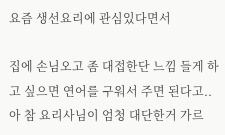요즘 생선요리에 관심있다면서

집에 손님오고 좀 대접한단 느낌 들게 하고 싶으면 연어를 구워서 주면 된다고.. 아 참 요리사님이 엄청 대단한거 가르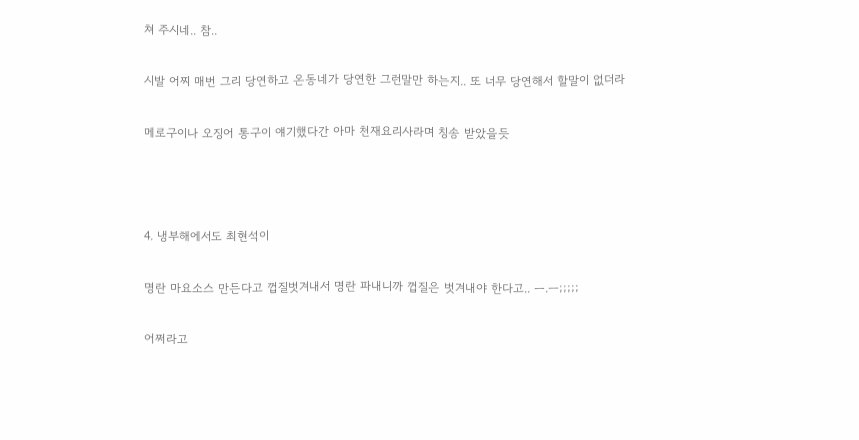쳐 주시네.. 참..

시발 어찌 매번 그리 당연하고 온동네가 당연한 그런말만 하는지.. 또 너무 당연해서 할말이 없더라

메로구이나 오징어 통구이 얘기했다간 아마 천재요리사라며 칭송 받았을듯



4. 냉부해에서도 최현석이

명란 마요소스 만든다고 껍질벗겨내서 명란 파내니까 껍질은 벗겨내야 한다고.. ㅡ.ㅡ;;;;;

어쩌라고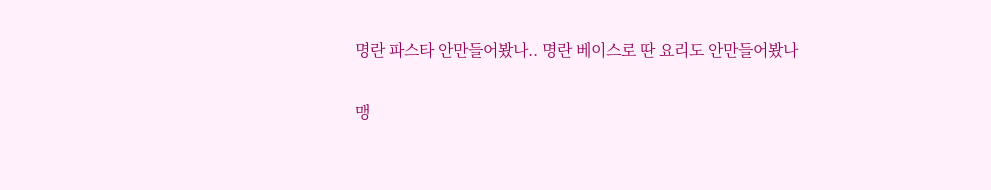명란 파스타 안만들어봤나.. 명란 베이스로 딴 요리도 안만들어봤나

맹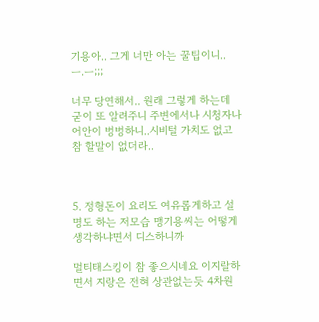기용아.. 그게 너만 아는 꿀팁이니.. ㅡ.ㅡ;;;

너무 당연해서.. 원래 그렇게 하는데 굳이 또 알려주니 주변에서나 시청자나 어안이 벙벙하니..시비털 가치도 없고 참 할말이 없더라..



5. 정형돈이 요리도 여유롭게하고 설명도 하는 저모습 맹기용씨는 어떻게 생각하냐면서 디스하니까

멀티태스킹이 참 좋으시네요 이지랄하면서 지랑은 전혀 상관없는듯 4차원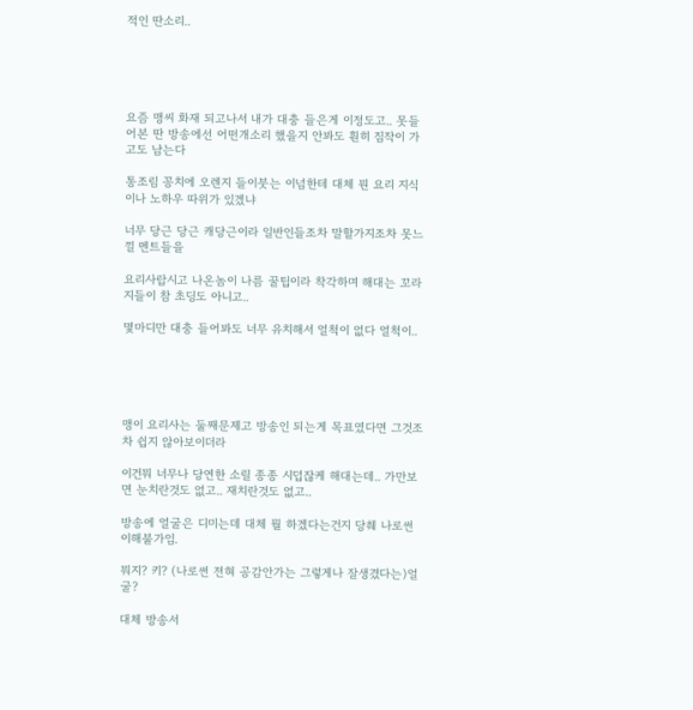적인 딴소리..





요즘 맹씨 화재 되고나서 내가 대충 들은게 이정도고.. 못들어본 딴 방송에선 어떤개소리 했을지 안봐도 훤히 짐작이 가고도 남는다

통조림 꽁치에 오렌지 들이붓는 이넘한테 대체 뭔 요리 지식이나 노하우 따위가 있겠냐

너무 당근 당근 캐당근이라 일반인들조차 말할가지조차 못느낄 멘트들을

요리사랍시고 나온놈이 나름 꿀팁이라 착각하며 해대는 꼬라지들이 참 초딩도 아니고..

몇마디만 대충 들어봐도 너무 유치해서 얼척이 없다 얼척이..





맹이 요리사는 둘째문제고 방송인 되는게 목표였다면 그것조차 쉽지 않아보이더라

이건뭐 너무나 당연한 소릴 종종 시덥잖케 해대는데.. 가만보면 눈치란것도 없고.. 재치란것도 없고..

방송에 얼굴은 디미는데 대체 뭘 하겠다는건지 당췌 나로썬 이해불가임.

뭐지? 키? (나로썬 전혀 공감안가는 그렇게나 잘생겼다는)얼굴?

대체 방송서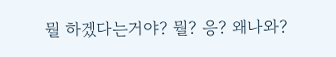뭘 하겠다는거야? 뭘? 응? 왜나와?